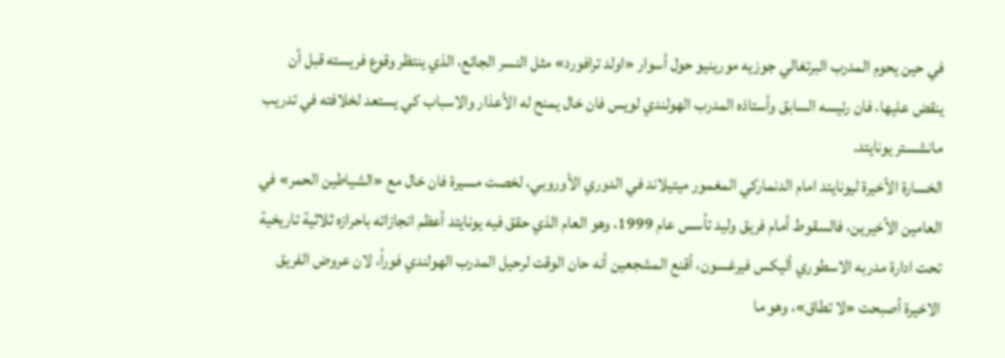في حين يحوم المدرب البرتغالي جوزيه مورينيو حول أسوار «اولد ترافورد» مثل النسر الجائع، الذي ينتظر وقوع فريسته قبل أن ينقض عليها، فان رئيسه السابق وأستاذه المدرب الهولندي لويس فان خال يمنح له الأعذار والاسباب كي يستعد لخلافته في تدريب مانشستر يونايتد.
الخسارة الأخيرة ليونايتد امام الدنماركي المغمور ميتيلاند في الدوري الأوروبي، لخصت مسيرة فان خال مع «الشياطين الحمر» في العامين الأخيرين، فالسقوط أمام فريق وليد تأسس عام 1999، وهو العام الذي حقق فيه يونايتد أعظم انجازاته باحرازه ثلاثية تاريخية تحت ادارة مدربه الاسطوري أليكس فيرغسون، أقنع المشجعين أنه حان الوقت لرحيل المدرب الهولندي فوراً، لان عروض الفريق الاخيرة أصبحت «لا تطاق»، وهو ما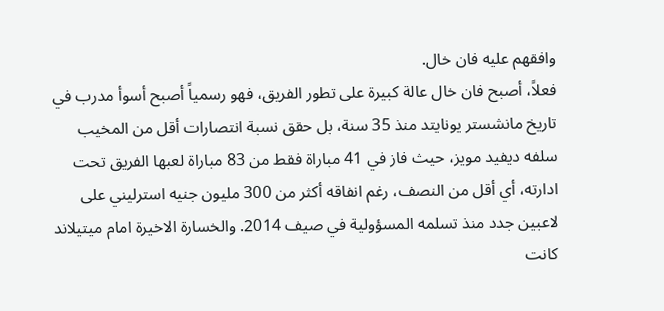وافقهم عليه فان خال.
فعلاً، أصبح فان خال عالة كبيرة على تطور الفريق، فهو رسمياً أصبح أسوأ مدرب في تاريخ مانشستر يونايتد منذ 35 سنة، بل حقق نسبة انتصارات أقل من المخيب سلفه ديفيد مويز، حيث فاز في 41 مباراة فقط من 83 مباراة لعبها الفريق تحت ادارته، أي أقل من النصف، رغم انفاقه أكثر من 300 مليون جنيه استرليني على لاعبين جدد منذ تسلمه المسؤولية في صيف 2014. والخسارة الاخيرة امام ميتيلاند كانت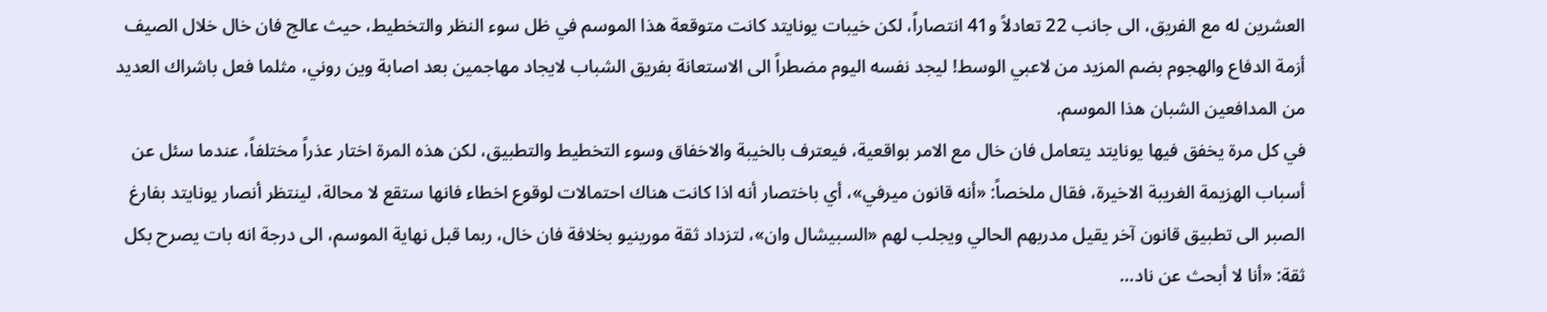العشرين له مع الفريق، الى جانب 22 تعادلاً و41 انتصاراً، لكن خيبات يونايتد كانت متوقعة هذا الموسم في ظل سوء النظر والتخطيط، حيث عالج فان خال خلال الصيف أزمة الدفاع والهجوم بضم المزيد من لاعبي الوسط! ليجد نفسه اليوم مضطراً الى الاستعانة بفريق الشباب لايجاد مهاجمين بعد اصابة وين روني، مثلما فعل باشراك العديد من المدافعين الشبان هذا الموسم.
في كل مرة يخفق فيها يونايتد يتعامل فان خال مع الامر بواقعية، فيعترف بالخيبة والاخفاق وسوء التخطيط والتطبيق، لكن هذه المرة اختار عذراً مختلفاً، عندما سئل عن أسباب الهزيمة الغريبة الاخيرة، فقال ملخصاً: «أنه قانون ميرفي»، أي باختصار أنه اذا كانت هناك احتمالات لوقوع اخطاء فانها ستقع لا محالة، لينتظر أنصار يونايتد بفارغ الصبر الى تطبيق قانون آخر يقيل مدربهم الحالي ويجلب لهم «السبيشال وان»، لتزداد ثقة مورينيو بخلافة فان خال، ربما قبل نهاية الموسم، الى درجة انه بات يصرح بكل ثقة: «أنا لا أبحث عن ناد…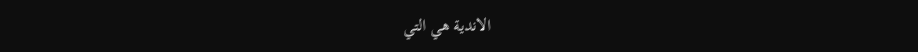الاندية هي التي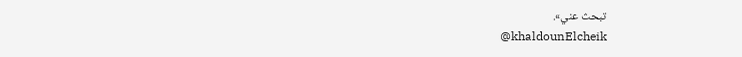تبحث عني».
@khaldounElcheik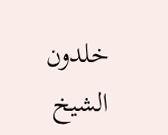خلدون الشيخ